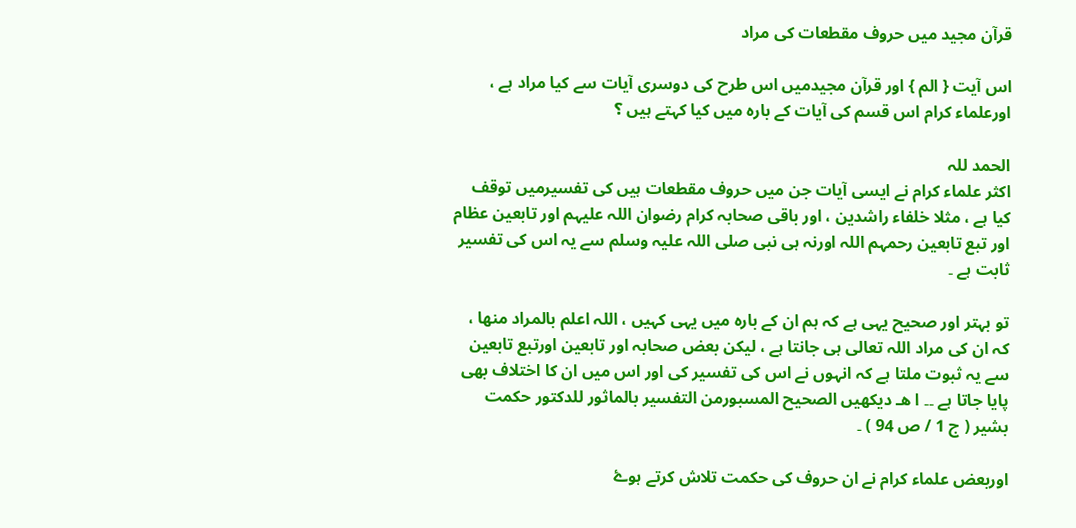قرآن مجید میں حروف مقطعات کی مراد

اس آيت { الم } اور قرآن مجیدمیں اس طرح کی دوسری آیات سے کیا مراد ہے ، اورعلماء کرام اس قسم کی آیات کے بارہ میں کیا کہتے ہیں ؟

الحمد للہ
اکثر علماء کرام نے ایسی آیات جن میں حروف مقطعات ہیں کی تفسیرمیں توقف کیا ہے ، مثلا خلفاء راشدین ، اور باقی صحابہ کرام رضوان اللہ علیہم اور تابعین عظام اور تبع تابعین رحمہم اللہ اورنہ ہی نبی صلی اللہ علیہ وسلم سے یہ اس کی تفسیر ثابت ہے ۔

تو بہتر اور صحیح یہی ہے کہ ہم ان کے بارہ میں یہی کہیں ، اللہ اعلم بالمراد منھا ، کہ ان کی مراد اللہ تعالی ہی جانتا ہے ، لیکن بعض صحابہ اور تابعین اورتبع تابعین سے یہ ثبوت ملتا ہے کہ انہوں نے اس کی تفسیر کی اور اس میں ان کا اختلاف بھی پایا جاتا ہے ۔۔ ا ھـ دیکھیں الصحیح المسبورمن التفسیر بالماثور للدکتور حکمت بشیر ( ج 1 / ص 94 ) ۔

اوربعض علماء کرام نے ان حروف کی حکمت تلاش کرتے ہوۓ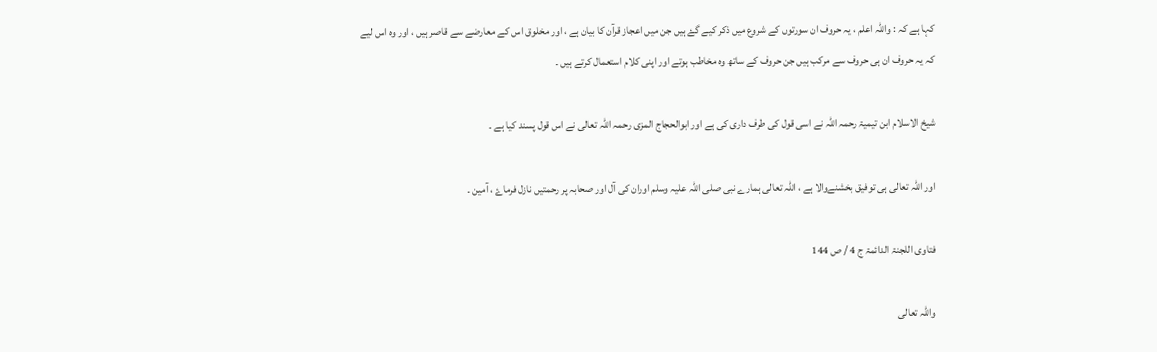کہا ہے کہ : واللہ اعلم ، یہ حروف ان سورتوں کے شروع میں ذکر کیے گۓ ہیں جن میں اعجاز قرآن کا بیان ہے ، اور مخلوق اس کے معارضے سے قاصر ہیں ، اور وہ اس لیے کہ یہ حروف ان ہی حروف سے مرکب ہیں جن حروف کے ساتھ وہ مخاطب ہوتے اور اپنی کلام استعمال کرتے ہیں ۔

شیخ الاسلام ابن تیمیۃ رحمہ اللہ نے اسی قول کی طرف داری کی ہے اور ابوالحجاج المزی رحمہ اللہ تعالی نے اس قول پسند کیا ہے ۔

اور اللہ تعالی ہی توفیق بخشنےوالا ہے ، اللہ تعالی ہمارے نبی صلی اللہ علیہ وسلم اوران کی آل اور صحابہ پر رحمتیں نازل فرماۓ ، آمین ۔

فتاوی اللجنۃ الدائمۃ ج 4 / ص 144

واللہ تعالی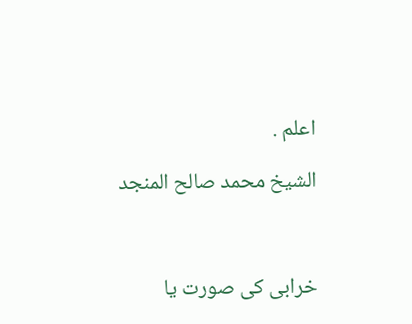اعلم .

الشیخ محمد صالح المنجد



خرابی کی صورت یا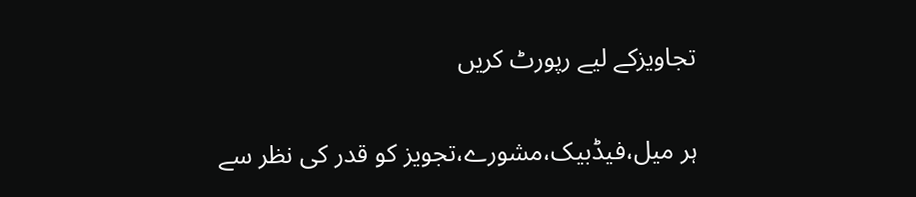تجاویزکے لیے رپورٹ کریں

ہر میل،فیڈبیک،مشورے،تجویز کو قدر کی نظر سے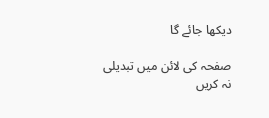دیکھا جائے گا

صفحہ کی لائن میں تبدیلی نہ کریں